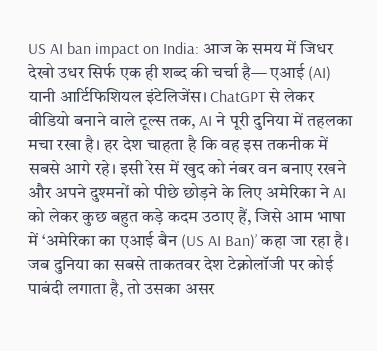US AI ban impact on India: आज के समय में जिधर देखो उधर सिर्फ एक ही शब्द की चर्चा है— एआई (AI) यानी आर्टिफिशियल इंटेलिजेंस। ChatGPT से लेकर वीडियो बनाने वाले टूल्स तक, AI ने पूरी दुनिया में तहलका मचा रखा है। हर देश चाहता है कि वह इस तकनीक में सबसे आगे रहे। इसी रेस में खुद को नंबर वन बनाए रखने और अपने दुश्मनों को पीछे छोड़ने के लिए अमेरिका ने AI को लेकर कुछ बहुत कड़े कदम उठाए हैं, जिसे आम भाषा में ‘अमेरिका का एआई बैन (US AI Ban)’ कहा जा रहा है।
जब दुनिया का सबसे ताकतवर देश टेक्नोलॉजी पर कोई पाबंदी लगाता है, तो उसका असर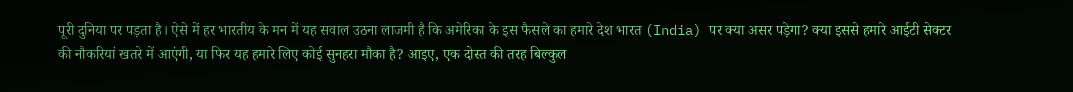पूरी दुनिया पर पड़ता है। ऐसे में हर भारतीय के मन में यह सवाल उठना लाजमी है कि अमेरिका के इस फैसले का हमारे देश भारत (India) पर क्या असर पड़ेगा? क्या इससे हमारे आईटी सेक्टर की नौकरियां खतरे में आएंगी, या फिर यह हमारे लिए कोई सुनहरा मौका है? आइए, एक दोस्त की तरह बिल्कुल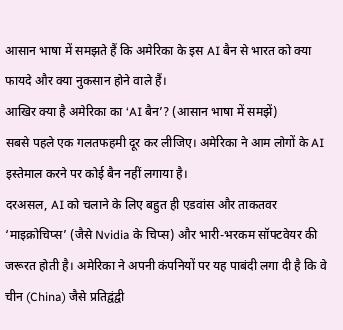आसान भाषा में समझते हैं कि अमेरिका के इस AI बैन से भारत को क्या फायदे और क्या नुकसान होने वाले हैं।
आखिर क्या है अमेरिका का ‘AI बैन’? (आसान भाषा में समझें)
सबसे पहले एक गलतफहमी दूर कर लीजिए। अमेरिका ने आम लोगों के AI इस्तेमाल करने पर कोई बैन नहीं लगाया है।
दरअसल, AI को चलाने के लिए बहुत ही एडवांस और ताकतवर ‘माइक्रोचिप्स’ (जैसे Nvidia के चिप्स) और भारी-भरकम सॉफ्टवेयर की जरूरत होती है। अमेरिका ने अपनी कंपनियों पर यह पाबंदी लगा दी है कि वे चीन (China) जैसे प्रतिद्वंद्वी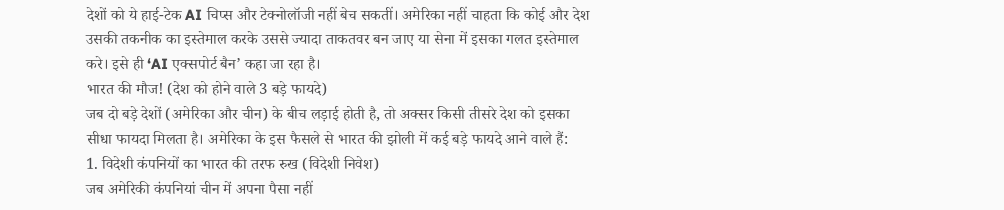देशों को ये हाई-टेक AI चिप्स और टेक्नोलॉजी नहीं बेच सकतीं। अमेरिका नहीं चाहता कि कोई और देश उसकी तकनीक का इस्तेमाल करके उससे ज्यादा ताकतवर बन जाए या सेना में इसका गलत इस्तेमाल करे। इसे ही ‘AI एक्सपोर्ट बैन’ कहा जा रहा है।
भारत की मौज! (देश को होने वाले 3 बड़े फायदे)
जब दो बड़े देशों (अमेरिका और चीन) के बीच लड़ाई होती है, तो अक्सर किसी तीसरे देश को इसका सीधा फायदा मिलता है। अमेरिका के इस फैसले से भारत की झोली में कई बड़े फायदे आने वाले हैं:
1. विदेशी कंपनियों का भारत की तरफ रुख (विदेशी निवेश)
जब अमेरिकी कंपनियां चीन में अपना पैसा नहीं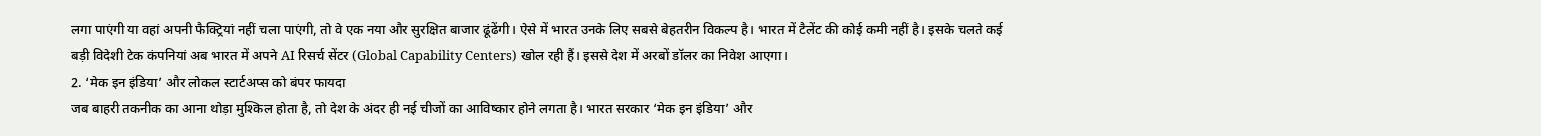लगा पाएंगी या वहां अपनी फैक्ट्रियां नहीं चला पाएंगी, तो वे एक नया और सुरक्षित बाजार ढूंढेंगी। ऐसे में भारत उनके लिए सबसे बेहतरीन विकल्प है। भारत में टैलेंट की कोई कमी नहीं है। इसके चलते कई बड़ी विदेशी टेक कंपनियां अब भारत में अपने AI रिसर्च सेंटर (Global Capability Centers) खोल रही हैं। इससे देश में अरबों डॉलर का निवेश आएगा।
2. ‘मेक इन इंडिया’ और लोकल स्टार्टअप्स को बंपर फायदा
जब बाहरी तकनीक का आना थोड़ा मुश्किल होता है, तो देश के अंदर ही नई चीजों का आविष्कार होने लगता है। भारत सरकार ‘मेक इन इंडिया’ और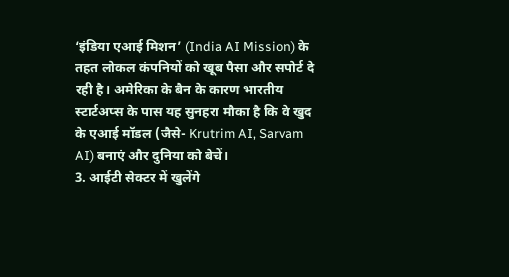‘इंडिया एआई मिशन’ (India AI Mission) के तहत लोकल कंपनियों को खूब पैसा और सपोर्ट दे रही है। अमेरिका के बैन के कारण भारतीय स्टार्टअप्स के पास यह सुनहरा मौका है कि वे खुद के एआई मॉडल (जैसे- Krutrim AI, Sarvam AI) बनाएं और दुनिया को बेचें।
3. आईटी सेक्टर में खुलेंगे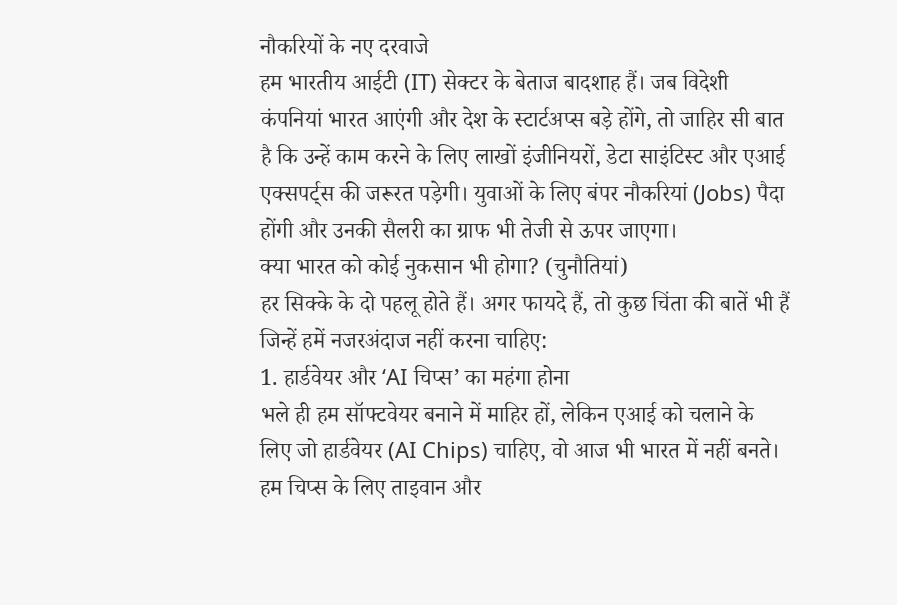नौकरियों के नए दरवाजे
हम भारतीय आईटी (IT) सेक्टर के बेताज बादशाह हैं। जब विदेशी कंपनियां भारत आएंगी और देश के स्टार्टअप्स बड़े होंगे, तो जाहिर सी बात है कि उन्हें काम करने के लिए लाखों इंजीनियरों, डेटा साइंटिस्ट और एआई एक्सपर्ट्स की जरूरत पड़ेगी। युवाओं के लिए बंपर नौकरियां (Jobs) पैदा होंगी और उनकी सैलरी का ग्राफ भी तेजी से ऊपर जाएगा।
क्या भारत को कोई नुकसान भी होगा? (चुनौतियां)
हर सिक्के के दो पहलू होते हैं। अगर फायदे हैं, तो कुछ चिंता की बातें भी हैं जिन्हें हमें नजरअंदाज नहीं करना चाहिए:
1. हार्डवेयर और ‘AI चिप्स’ का महंगा होना
भले ही हम सॉफ्टवेयर बनाने में माहिर हों, लेकिन एआई को चलाने के लिए जो हार्डवेयर (AI Chips) चाहिए, वो आज भी भारत में नहीं बनते। हम चिप्स के लिए ताइवान और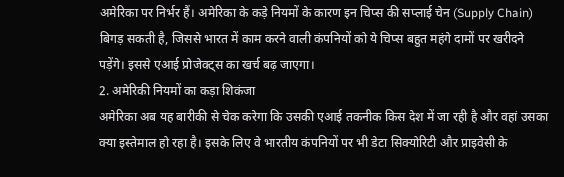अमेरिका पर निर्भर हैं। अमेरिका के कड़े नियमों के कारण इन चिप्स की सप्लाई चेन (Supply Chain) बिगड़ सकती है, जिससे भारत में काम करने वाली कंपनियों को ये चिप्स बहुत महंगे दामों पर खरीदने पड़ेंगे। इससे एआई प्रोजेक्ट्स का खर्च बढ़ जाएगा।
2. अमेरिकी नियमों का कड़ा शिकंजा
अमेरिका अब यह बारीकी से चेक करेगा कि उसकी एआई तकनीक किस देश में जा रही है और वहां उसका क्या इस्तेमाल हो रहा है। इसके लिए वे भारतीय कंपनियों पर भी डेटा सिक्योरिटी और प्राइवेसी के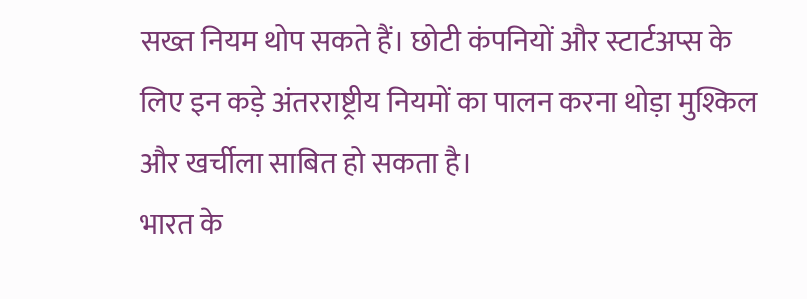सख्त नियम थोप सकते हैं। छोटी कंपनियों और स्टार्टअप्स के लिए इन कड़े अंतरराष्ट्रीय नियमों का पालन करना थोड़ा मुश्किल और खर्चीला साबित हो सकता है।
भारत के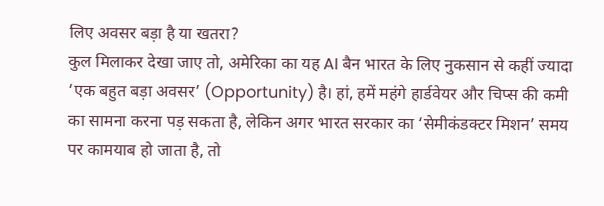लिए अवसर बड़ा है या खतरा?
कुल मिलाकर देखा जाए तो, अमेरिका का यह AI बैन भारत के लिए नुकसान से कहीं ज्यादा ‘एक बहुत बड़ा अवसर’ (Opportunity) है। हां, हमें महंगे हार्डवेयर और चिप्स की कमी का सामना करना पड़ सकता है, लेकिन अगर भारत सरकार का ‘सेमीकंडक्टर मिशन’ समय पर कामयाब हो जाता है, तो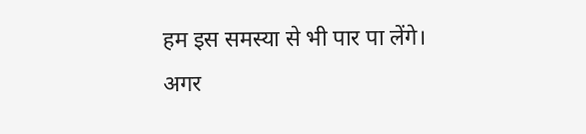हम इस समस्या से भी पार पा लेंगे। अगर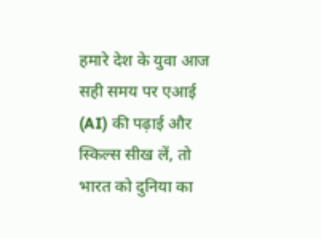हमारे देश के युवा आज सही समय पर एआई (AI) की पढ़ाई और स्किल्स सीख लें, तो भारत को दुनिया का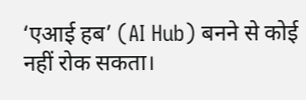‘एआई हब’ (AI Hub) बनने से कोई नहीं रोक सकता।